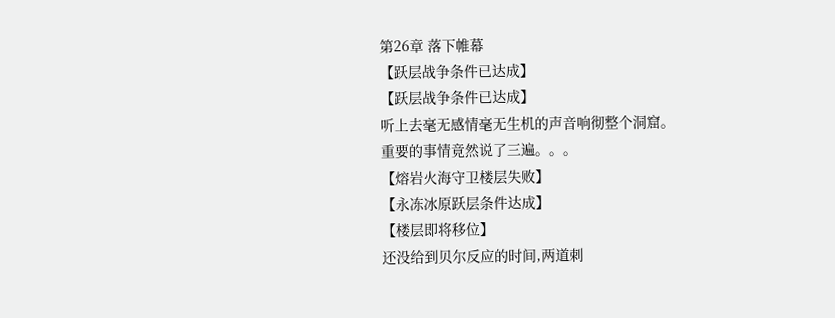第26章 落下帷幕
【跃层战争条件已达成】
【跃层战争条件已达成】
听上去毫无感情毫无生机的声音响彻整个洞窟。
重要的事情竟然说了三遍。。。
【熔岩火海守卫楼层失败】
【永冻冰原跃层条件达成】
【楼层即将移位】
还没给到贝尔反应的时间,两道刺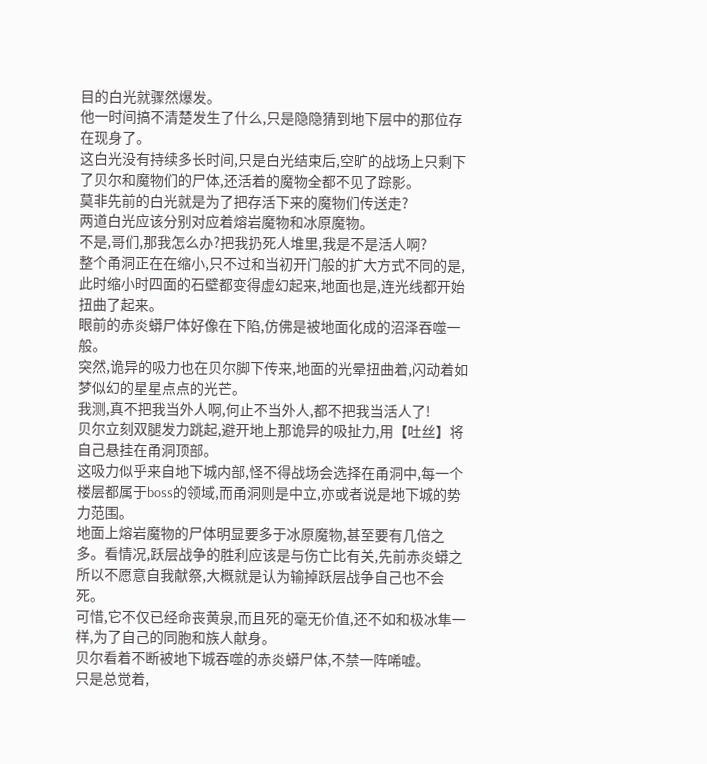目的白光就骤然爆发。
他一时间搞不清楚发生了什么,只是隐隐猜到地下层中的那位存在现身了。
这白光没有持续多长时间,只是白光结束后,空旷的战场上只剩下了贝尔和魔物们的尸体,还活着的魔物全都不见了踪影。
莫非先前的白光就是为了把存活下来的魔物们传送走?
两道白光应该分别对应着熔岩魔物和冰原魔物。
不是,哥们,那我怎么办?把我扔死人堆里,我是不是活人啊?
整个甬洞正在在缩小,只不过和当初开门般的扩大方式不同的是,
此时缩小时四面的石壁都变得虚幻起来,地面也是,连光线都开始扭曲了起来。
眼前的赤炎蟒尸体好像在下陷,仿佛是被地面化成的沼泽吞噬一般。
突然,诡异的吸力也在贝尔脚下传来,地面的光晕扭曲着,闪动着如梦似幻的星星点点的光芒。
我测,真不把我当外人啊,何止不当外人,都不把我当活人了!
贝尔立刻双腿发力跳起,避开地上那诡异的吸扯力,用【吐丝】将自己悬挂在甬洞顶部。
这吸力似乎来自地下城内部,怪不得战场会选择在甬洞中,每一个楼层都属于boss的领域,而甬洞则是中立,亦或者说是地下城的势力范围。
地面上熔岩魔物的尸体明显要多于冰原魔物,甚至要有几倍之多。看情况,跃层战争的胜利应该是与伤亡比有关,先前赤炎蟒之所以不愿意自我献祭,大概就是认为输掉跃层战争自己也不会死。
可惜,它不仅已经命丧黄泉,而且死的毫无价值,还不如和极冰隼一样,为了自己的同胞和族人献身。
贝尔看着不断被地下城吞噬的赤炎蟒尸体,不禁一阵唏嘘。
只是总觉着,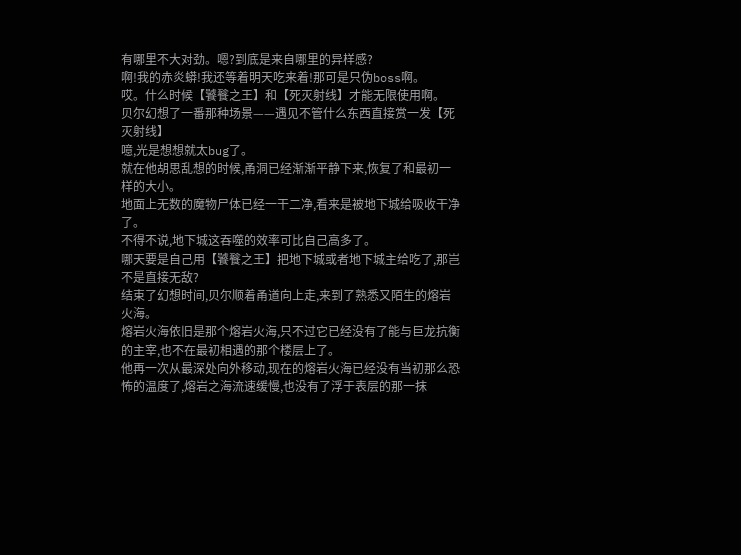有哪里不大对劲。嗯?到底是来自哪里的异样感?
啊!我的赤炎蟒!我还等着明天吃来着!那可是只伪boss啊。
哎。什么时候【饕餮之王】和【死灭射线】才能无限使用啊。
贝尔幻想了一番那种场景——遇见不管什么东西直接赏一发【死灭射线】
噫,光是想想就太bug了。
就在他胡思乱想的时候,甬洞已经渐渐平静下来,恢复了和最初一样的大小。
地面上无数的魔物尸体已经一干二净,看来是被地下城给吸收干净了。
不得不说,地下城这吞噬的效率可比自己高多了。
哪天要是自己用【饕餮之王】把地下城或者地下城主给吃了,那岂不是直接无敌?
结束了幻想时间,贝尔顺着甬道向上走,来到了熟悉又陌生的熔岩火海。
熔岩火海依旧是那个熔岩火海,只不过它已经没有了能与巨龙抗衡的主宰,也不在最初相遇的那个楼层上了。
他再一次从最深处向外移动,现在的熔岩火海已经没有当初那么恐怖的温度了,熔岩之海流速缓慢,也没有了浮于表层的那一抹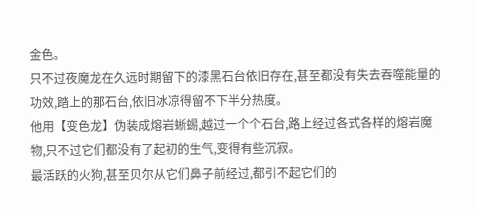金色。
只不过夜魔龙在久远时期留下的漆黑石台依旧存在,甚至都没有失去吞噬能量的功效,踏上的那石台,依旧冰凉得留不下半分热度。
他用【变色龙】伪装成熔岩蜥蜴,越过一个个石台,路上经过各式各样的熔岩魔物,只不过它们都没有了起初的生气,变得有些沉寂。
最活跃的火狗,甚至贝尔从它们鼻子前经过,都引不起它们的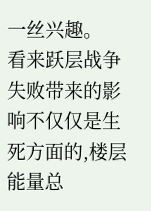一丝兴趣。
看来跃层战争失败带来的影响不仅仅是生死方面的,楼层能量总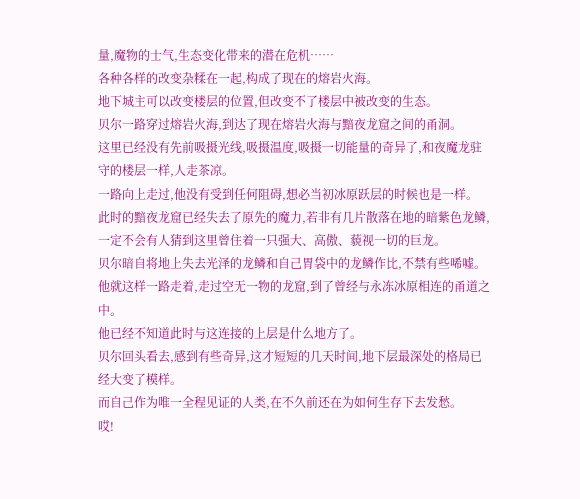量,魔物的士气,生态变化带来的潜在危机……
各种各样的改变杂糅在一起,构成了现在的熔岩火海。
地下城主可以改变楼层的位置,但改变不了楼层中被改变的生态。
贝尔一路穿过熔岩火海,到达了现在熔岩火海与黯夜龙窟之间的甬洞。
这里已经没有先前吸摄光线,吸摄温度,吸摄一切能量的奇异了,和夜魔龙驻守的楼层一样,人走茶凉。
一路向上走过,他没有受到任何阻碍,想必当初冰原跃层的时候也是一样。
此时的黯夜龙窟已经失去了原先的魔力,若非有几片散落在地的暗紫色龙鳞,一定不会有人猜到这里曾住着一只强大、高傲、藐视一切的巨龙。
贝尔暗自将地上失去光泽的龙鳞和自己胃袋中的龙鳞作比,不禁有些唏嘘。
他就这样一路走着,走过空无一物的龙窟,到了曾经与永冻冰原相连的甬道之中。
他已经不知道此时与这连接的上层是什么地方了。
贝尔回头看去,感到有些奇异,这才短短的几天时间,地下层最深处的格局已经大变了模样。
而自己作为唯一全程见证的人类,在不久前还在为如何生存下去发愁。
哎!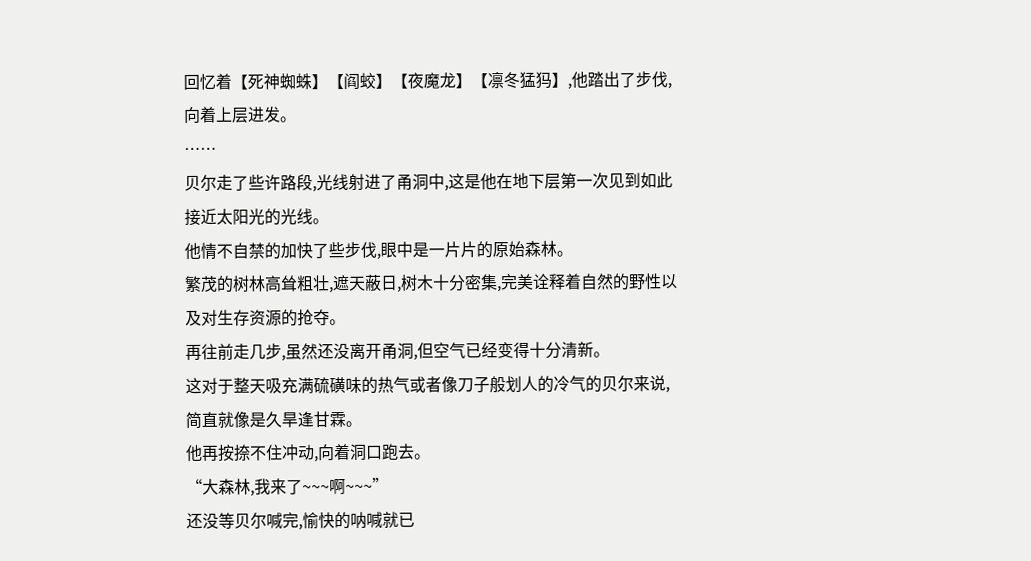回忆着【死神蜘蛛】【阎蛟】【夜魔龙】【凛冬猛犸】,他踏出了步伐,向着上层进发。
……
贝尔走了些许路段,光线射进了甬洞中,这是他在地下层第一次见到如此接近太阳光的光线。
他情不自禁的加快了些步伐,眼中是一片片的原始森林。
繁茂的树林高耸粗壮,遮天蔽日,树木十分密集,完美诠释着自然的野性以及对生存资源的抢夺。
再往前走几步,虽然还没离开甬洞,但空气已经变得十分清新。
这对于整天吸充满硫磺味的热气或者像刀子般划人的冷气的贝尔来说,简直就像是久旱逢甘霖。
他再按捺不住冲动,向着洞口跑去。
“大森林,我来了~~~啊~~~”
还没等贝尔喊完,愉快的呐喊就已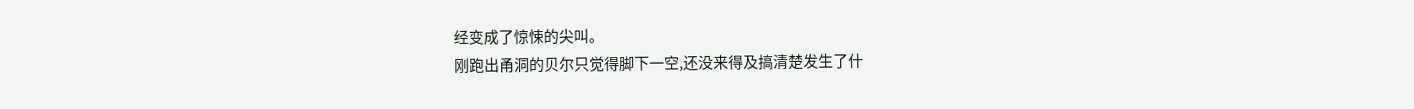经变成了惊悚的尖叫。
刚跑出甬洞的贝尔只觉得脚下一空,还没来得及搞清楚发生了什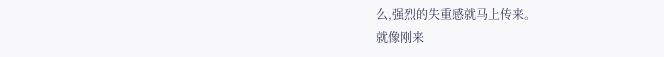么,强烈的失重感就马上传来。
就像刚来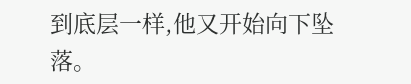到底层一样,他又开始向下坠落。